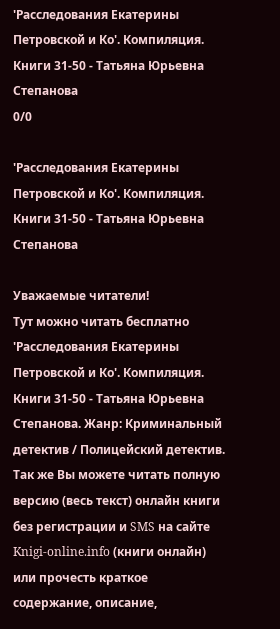'Расследования Екатерины Петровской и Ко'. Компиляция. Книги 31-50 - Татьяна Юрьевна Степанова
0/0

'Расследования Екатерины Петровской и Ко'. Компиляция. Книги 31-50 - Татьяна Юрьевна Степанова

Уважаемые читатели!
Тут можно читать бесплатно 'Расследования Екатерины Петровской и Ко'. Компиляция. Книги 31-50 - Татьяна Юрьевна Степанова. Жанр: Криминальный детектив / Полицейский детектив. Так же Вы можете читать полную версию (весь текст) онлайн книги без регистрации и SMS на сайте Knigi-online.info (книги онлайн) или прочесть краткое содержание, описание,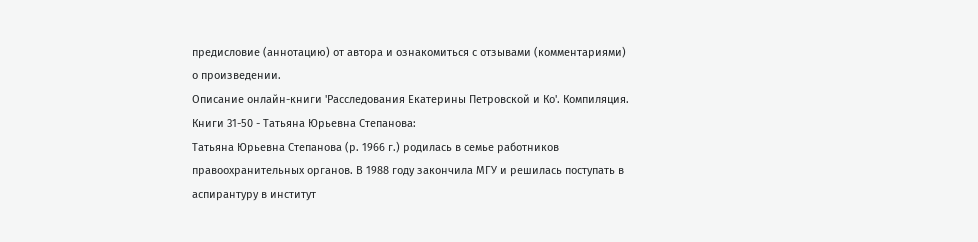предисловие (аннотацию) от автора и ознакомиться с отзывами (комментариями) о произведении.
Описание онлайн-книги 'Расследования Екатерины Петровской и Ко'. Компиляция. Книги 31-50 - Татьяна Юрьевна Степанова:
Татьяна Юрьевна Степанова (р. 1966 г.) родилась в семье работников правоохранительных органов. В 1988 году закончила МГУ и решилась поступать в аспирантуру в институт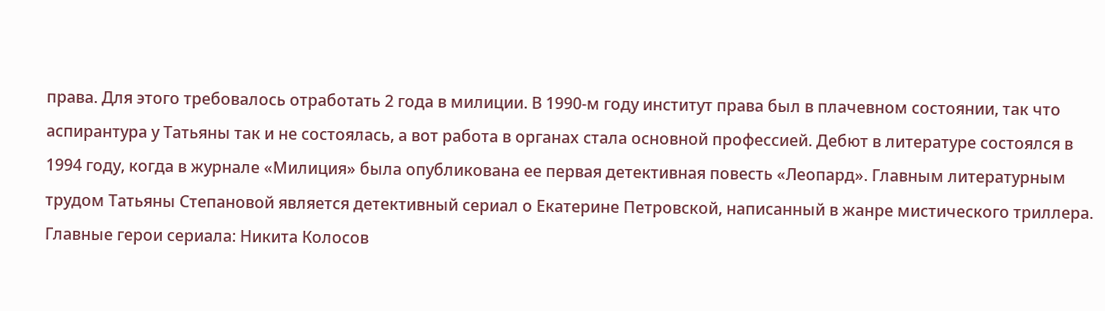права. Для этого требовалось отработать 2 года в милиции. В 1990-м году институт права был в плачевном состоянии, так что аспирантура у Татьяны так и не состоялась, а вот работа в органах стала основной профессией. Дебют в литературе состоялся в 1994 году, когда в журнале «Милиция» была опубликована ее первая детективная повесть «Леопард». Главным литературным трудом Татьяны Степановой является детективный сериал о Екатерине Петровской, написанный в жанре мистического триллера. Главные герои сериала: Никита Колосов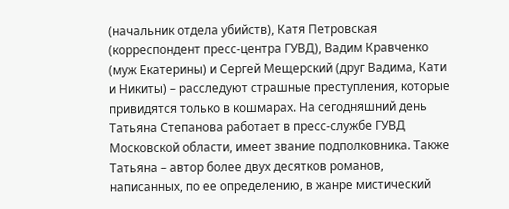(начальник отдела убийств), Катя Петровская (корреспондент пресс-центра ГУВД), Вадим Кравченко (муж Екатерины) и Сергей Мещерский (друг Вадима, Кати и Никиты) – расследуют страшные преступления, которые привидятся только в кошмарах. На сегодняшний день Татьяна Степанова работает в пресс-службе ГУВД Московской области, имеет звание подполковника. Также Татьяна – автор более двух десятков романов, написанных, по ее определению, в жанре мистический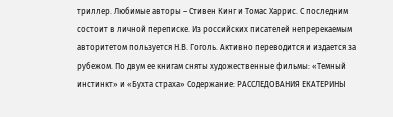триллер. Любимые авторы – Стивен Кинг и Томас Харрис. С последним состоит в личной переписке. Из российских писателей непререкаемым авторитетом пользуется Н.В. Гоголь. Активно переводится и издается за рубежом. По двум ее книгам сняты художественные фильмы: «Темный инстинкт» и «Бухта страха» Содержание: РАССЛЕДОВАНИЯ ЕКАТЕРИНЫ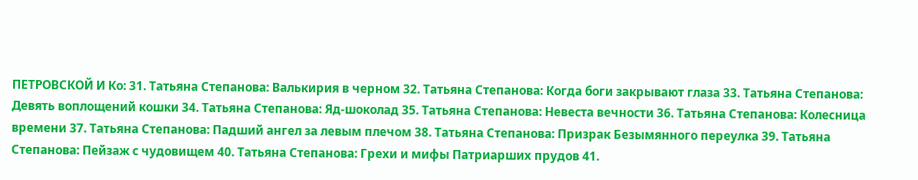ПЕТРОВСКОЙ И Ко: 31. Татьяна Степанова: Валькирия в черном 32. Татьяна Степанова: Когда боги закрывают глаза 33. Татьяна Степанова: Девять воплощений кошки 34. Татьяна Степанова: Яд-шоколад 35. Татьяна Степанова: Невеста вечности 36. Татьяна Степанова: Колесница времени 37. Татьяна Степанова: Падший ангел за левым плечом 38. Татьяна Степанова: Призрак Безымянного переулка 39. Татьяна Степанова: Пейзаж с чудовищем 40. Татьяна Степанова: Грехи и мифы Патриарших прудов 41.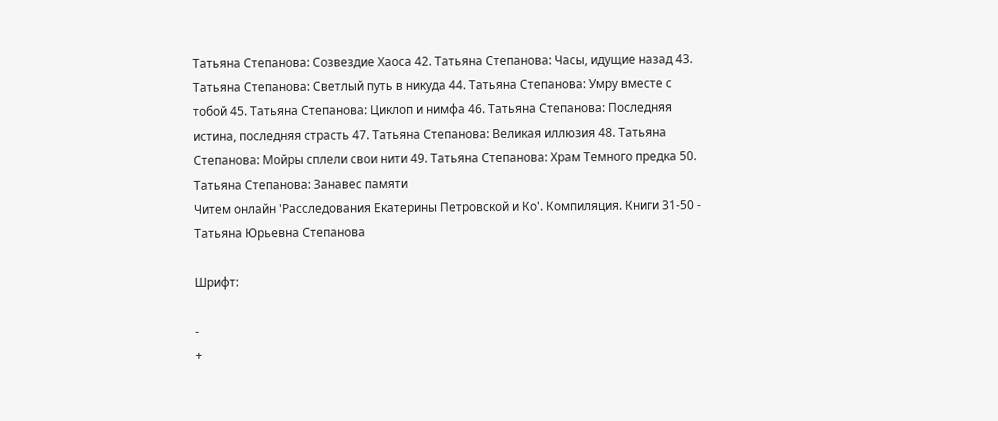Татьяна Степанова: Созвездие Хаоса 42. Татьяна Степанова: Часы, идущие назад 43. Татьяна Степанова: Светлый путь в никуда 44. Татьяна Степанова: Умру вместе с тобой 45. Татьяна Степанова: Циклоп и нимфа 46. Татьяна Степанова: Последняя истина, последняя страсть 47. Татьяна Степанова: Великая иллюзия 48. Татьяна Степанова: Мойры сплели свои нити 49. Татьяна Степанова: Храм Темного предка 50. Татьяна Степанова: Занавес памяти
Читем онлайн 'Расследования Екатерины Петровской и Ко'. Компиляция. Книги 31-50 - Татьяна Юрьевна Степанова

Шрифт:

-
+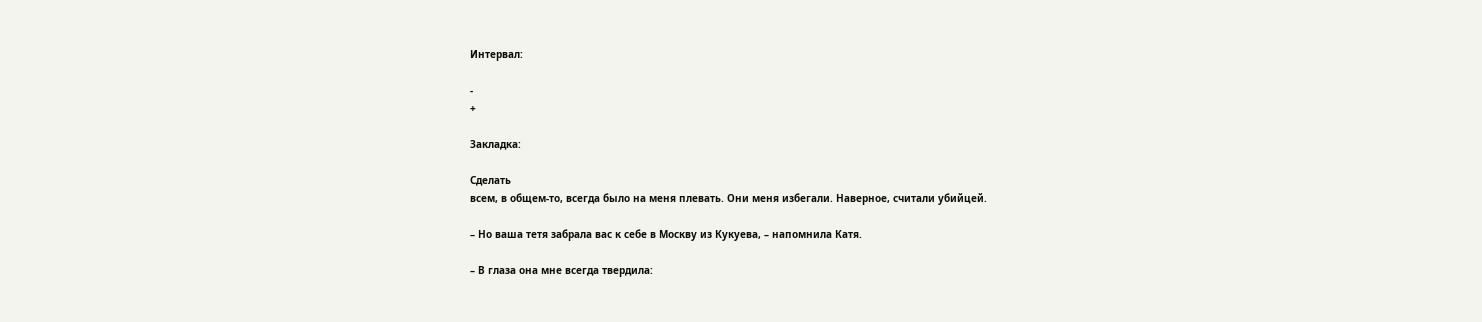Интервал:

-
+

Закладка:

Сделать
всем, в общем-то, всегда было на меня плевать. Они меня избегали. Наверное, считали убийцей.

– Но ваша тетя забрала вас к себе в Москву из Кукуева, – напомнила Катя.

– В глаза она мне всегда твердила: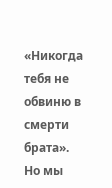«Никогда тебя не обвиню в смерти брата». Но мы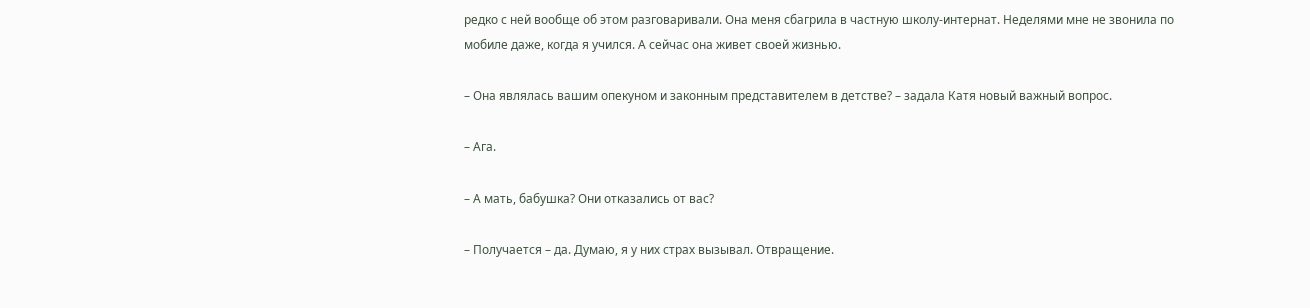редко с ней вообще об этом разговаривали. Она меня сбагрила в частную школу-интернат. Неделями мне не звонила по мобиле даже, когда я учился. А сейчас она живет своей жизнью.

– Она являлась вашим опекуном и законным представителем в детстве? – задала Катя новый важный вопрос.

– Ага.

– А мать, бабушка? Они отказались от вас?

– Получается – да. Думаю, я у них страх вызывал. Отвращение.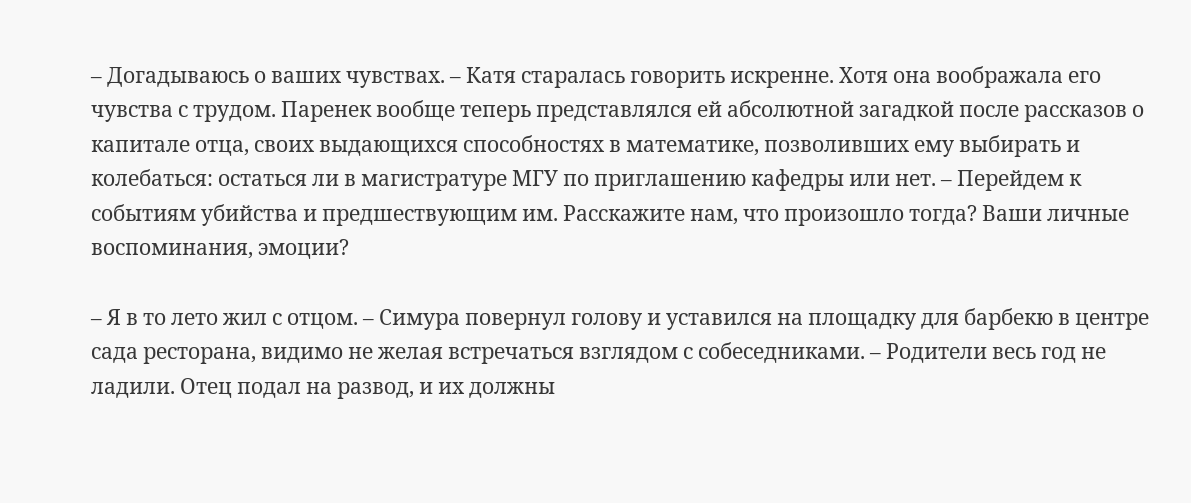– Догадываюсь о ваших чувствах. – Катя старалась говорить искренне. Хотя она воображала его чувства с трудом. Паренек вообще теперь представлялся ей абсолютной загадкой после рассказов о капитале отца, своих выдающихся способностях в математике, позволивших ему выбирать и колебаться: остаться ли в магистратуре МГУ по приглашению кафедры или нет. – Перейдем к событиям убийства и предшествующим им. Расскажите нам, что произошло тогда? Ваши личные воспоминания, эмоции?

– Я в то лето жил с отцом. – Симура повернул голову и уставился на площадку для барбекю в центре сада ресторана, видимо не желая встречаться взглядом с собеседниками. – Родители весь год не ладили. Отец подал на развод, и их должны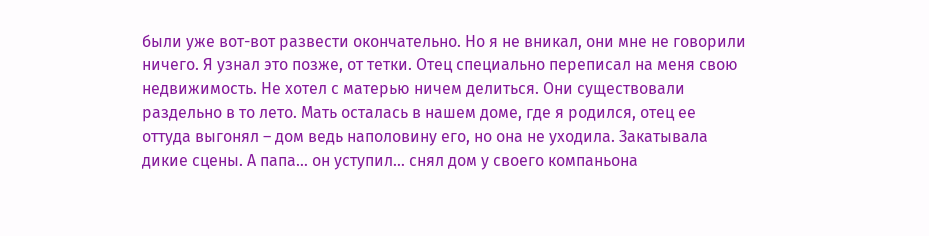были уже вот-вот развести окончательно. Но я не вникал, они мне не говорили ничего. Я узнал это позже, от тетки. Отец специально переписал на меня свою недвижимость. Не хотел с матерью ничем делиться. Они существовали раздельно в то лето. Мать осталась в нашем доме, где я родился, отец ее оттуда выгонял – дом ведь наполовину его, но она не уходила. Закатывала дикие сцены. А папа… он уступил… снял дом у своего компаньона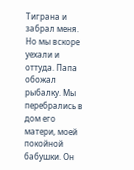Тиграна и забрал меня. Но мы вскоре уехали и оттуда. Папа обожал рыбалку. Мы перебрались в дом его матери, моей покойной бабушки. Он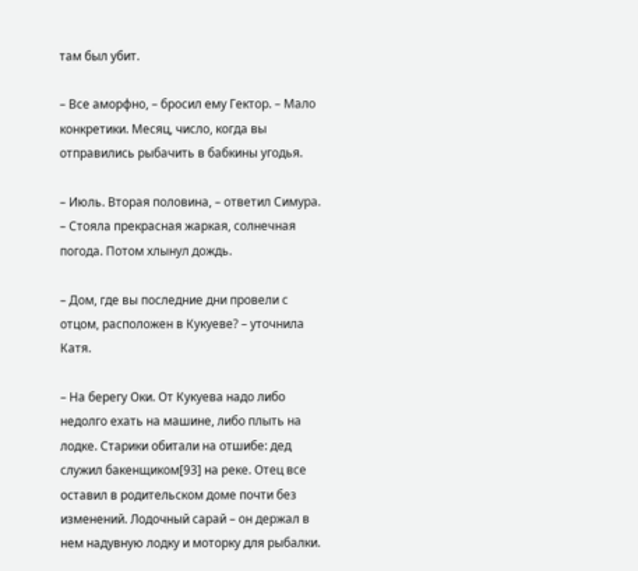там был убит.

– Все аморфно, – бросил ему Гектор. – Мало конкретики. Месяц, число, когда вы отправились рыбачить в бабкины угодья.

– Июль. Вторая половина, – ответил Симура. – Стояла прекрасная жаркая, солнечная погода. Потом хлынул дождь.

– Дом, где вы последние дни провели с отцом, расположен в Кукуеве? – уточнила Катя.

– На берегу Оки. От Кукуева надо либо недолго ехать на машине, либо плыть на лодке. Старики обитали на отшибе: дед служил бакенщиком[93] на реке. Отец все оставил в родительском доме почти без изменений. Лодочный сарай – он держал в нем надувную лодку и моторку для рыбалки.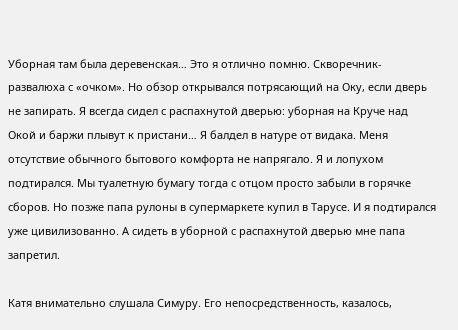Уборная там была деревенская… Это я отлично помню. Скворечник-развалюха с «очком». Но обзор открывался потрясающий на Оку, если дверь не запирать. Я всегда сидел с распахнутой дверью: уборная на Круче над Окой и баржи плывут к пристани… Я балдел в натуре от видака. Меня отсутствие обычного бытового комфорта не напрягало. Я и лопухом подтирался. Мы туалетную бумагу тогда с отцом просто забыли в горячке сборов. Но позже папа рулоны в супермаркете купил в Тарусе. И я подтирался уже цивилизованно. А сидеть в уборной с распахнутой дверью мне папа запретил.

Катя внимательно слушала Симуру. Его непосредственность, казалось,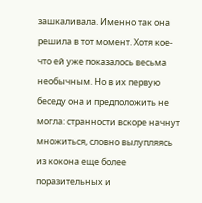зашкаливала. Именно так она решила в тот момент. Хотя кое-что ей уже показалось весьма необычным. Но в их первую беседу она и предположить не могла: странности вскоре начнут множиться, словно вылупляясь из кокона еще более поразительных и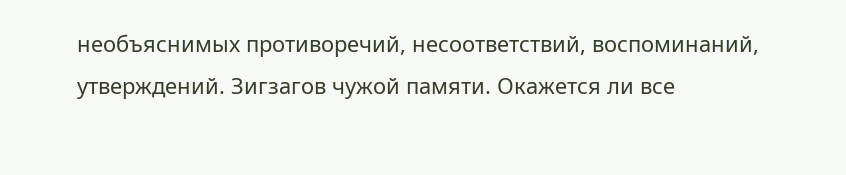необъяснимых противоречий, несоответствий, воспоминаний, утверждений. Зигзагов чужой памяти. Окажется ли все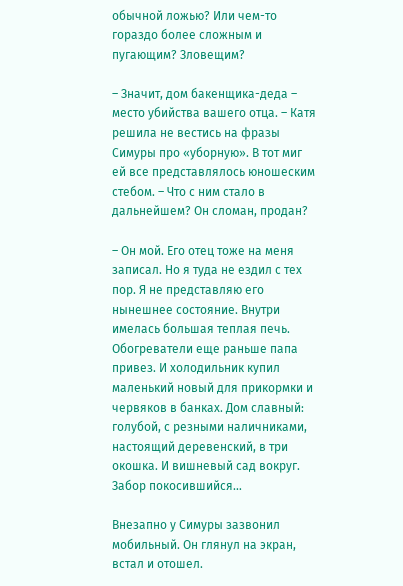обычной ложью? Или чем-то гораздо более сложным и пугающим? Зловещим?

– Значит, дом бакенщика-деда – место убийства вашего отца. – Катя решила не вестись на фразы Симуры про «уборную». В тот миг ей все представлялось юношеским стебом. – Что с ним стало в дальнейшем? Он сломан, продан?

– Он мой. Его отец тоже на меня записал. Но я туда не ездил с тех пор. Я не представляю его нынешнее состояние. Внутри имелась большая теплая печь. Обогреватели еще раньше папа привез. И холодильник купил маленький новый для прикормки и червяков в банках. Дом славный: голубой, с резными наличниками, настоящий деревенский, в три окошка. И вишневый сад вокруг. Забор покосившийся…

Внезапно у Симуры зазвонил мобильный. Он глянул на экран, встал и отошел.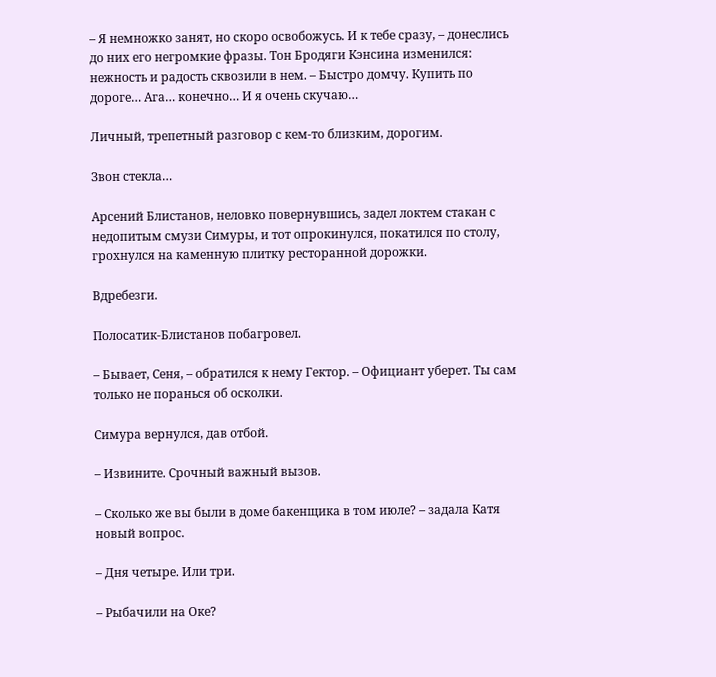– Я немножко занят, но скоро освобожусь. И к тебе сразу, – донеслись до них его негромкие фразы. Тон Бродяги Кэнсина изменился: нежность и радость сквозили в нем. – Быстро домчу. Купить по дороге… Ага… конечно… И я очень скучаю…

Личный, трепетный разговор с кем-то близким, дорогим.

Звон стекла…

Арсений Блистанов, неловко повернувшись, задел локтем стакан с недопитым смузи Симуры, и тот опрокинулся, покатился по столу, грохнулся на каменную плитку ресторанной дорожки.

Вдребезги.

Полосатик-Блистанов побагровел.

– Бывает, Сеня, – обратился к нему Гектор. – Официант уберет. Ты сам только не поранься об осколки.

Симура вернулся, дав отбой.

– Извините. Срочный важный вызов.

– Сколько же вы были в доме бакенщика в том июле? – задала Катя новый вопрос.

– Дня четыре. Или три.

– Рыбачили на Оке?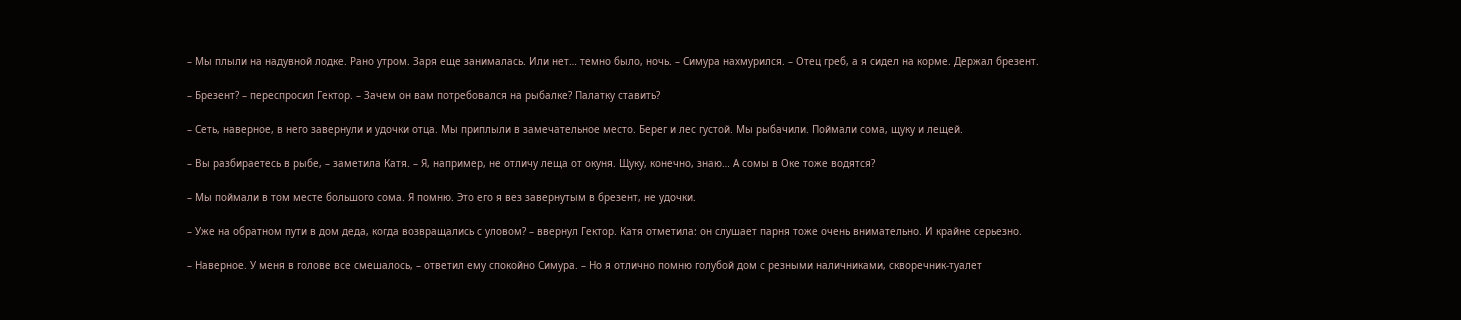– Мы плыли на надувной лодке. Рано утром. Заря еще занималась. Или нет… темно было, ночь. – Симура нахмурился. – Отец греб, а я сидел на корме. Держал брезент.

– Брезент? – переспросил Гектор. – Зачем он вам потребовался на рыбалке? Палатку ставить?

– Сеть, наверное, в него завернули и удочки отца. Мы приплыли в замечательное место. Берег и лес густой. Мы рыбачили. Поймали сома, щуку и лещей.

– Вы разбираетесь в рыбе, – заметила Катя. – Я, например, не отличу леща от окуня. Щуку, конечно, знаю… А сомы в Оке тоже водятся?

– Мы поймали в том месте большого сома. Я помню. Это его я вез завернутым в брезент, не удочки.

– Уже на обратном пути в дом деда, когда возвращались с уловом? – ввернул Гектор. Катя отметила: он слушает парня тоже очень внимательно. И крайне серьезно.

– Наверное. У меня в голове все смешалось, – ответил ему спокойно Симура. – Но я отлично помню голубой дом с резными наличниками, скворечник-туалет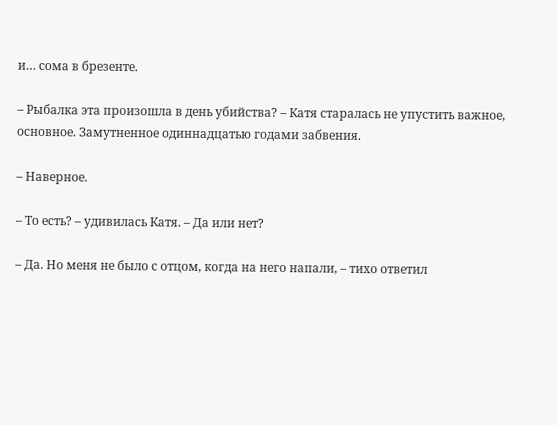и… сома в брезенте.

– Рыбалка эта произошла в день убийства? – Катя старалась не упустить важное, основное. Замутненное одиннадцатью годами забвения.

– Наверное.

– То есть? – удивилась Катя. – Да или нет?

– Да. Но меня не было с отцом, когда на него напали, – тихо ответил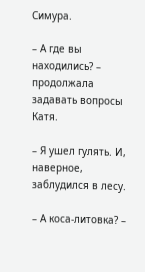Симура.

– А где вы находились? – продолжала задавать вопросы Катя.

– Я ушел гулять. И, наверное, заблудился в лесу.

– А коса-литовка? –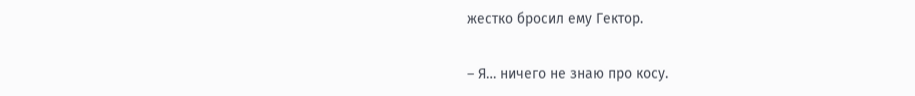жестко бросил ему Гектор.

– Я… ничего не знаю про косу.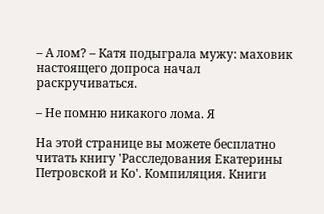– А лом? – Катя подыграла мужу: маховик настоящего допроса начал раскручиваться.

– Не помню никакого лома. Я

На этой странице вы можете бесплатно читать книгу 'Расследования Екатерины Петровской и Ко'. Компиляция. Книги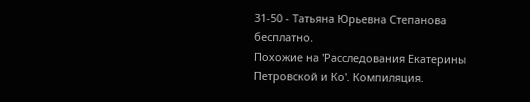31-50 - Татьяна Юрьевна Степанова бесплатно.
Похожие на 'Расследования Екатерины Петровской и Ко'. Компиляция.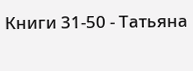Книги 31-50 - Татьяна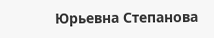Юрьевна Степанова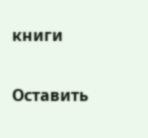книги

Оставить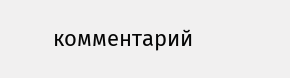комментарий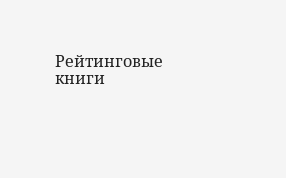Рейтинговые книги